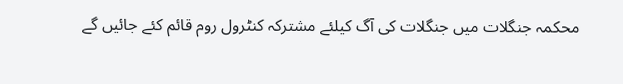محکمہ جنگلات میں جنگلات کی آگ کیلئے مشترکہ کنٹرول روم قائم کئے جائیں گے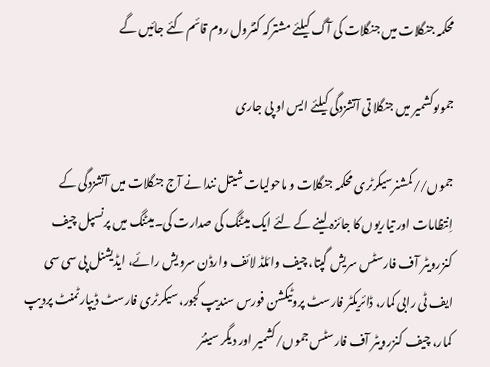محکمہ جنگلات میں جنگلات کی آگ کیلئے مشترکہ کنٹرول روم قائم کئے جائیں گے

جموںوکشمیر میں جنگلا تی آتشزدگی کیلئے ایس او پی جاری

جموں//کمشنرسیکرٹری محکمہ جنگلات و ماحولیات شیتل نندا نے آج جنگلات میں آتشزدگی کے اِنتظامات اور تیاریوں کا جائزہ لینے کے لئے ایک میٹنگ کی صدارت کی۔میٹنگ میں پرنسپل چیف کنزرویٹر آف فارسٹس سریش گپتا، چیف وائلڈ لائف وارڈن سرویش رائے، ایڈیشنل پی سی سی ایف ٹی رابی کمار، ڈائریکٹر فارسٹ پروٹیکشن فورس سندیپ کجور، سیکرٹری فارسٹ ڈیپارٹمنٹ پردیپ کمار، چیف کنزرویٹر آف فارسٹس جموں/کشمیر اور دیگر سینئر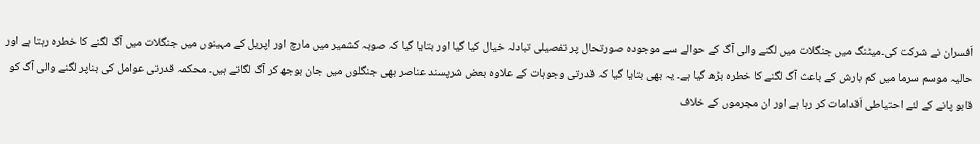اَفسران نے شرکت کی۔میٹنگ میں جنگلات میں لگنے والی آگ کے حوالے سے موجودہ صورتحال پر تفصیلی تبادلہ خیال کیا گیا اور بتایا گیا کہ صوبہ کشمیر میں مارچ اور اپریل کے مہینوں میں جنگلات میں آگ لگنے کا خطرہ رہتا ہے اور حالیہ موسم سرما میں کم بارش کے باعث آگ لگنے کا خطرہ بڑھ گیا ہے۔ یہ بھی بتایا گیا کہ قدرتی وجوہات کے علاوہ بعض شرپسند عناصر بھی جنگلوں میں جان بوجھ کر آگ لگاتے ہیں۔ محکمہ قدرتی عوامل کی بناپر لگنے والی آگ کو قابو پانے کے لئے احتیاطی اَقدامات کر رہا ہے اور ان مجرموں کے خلاف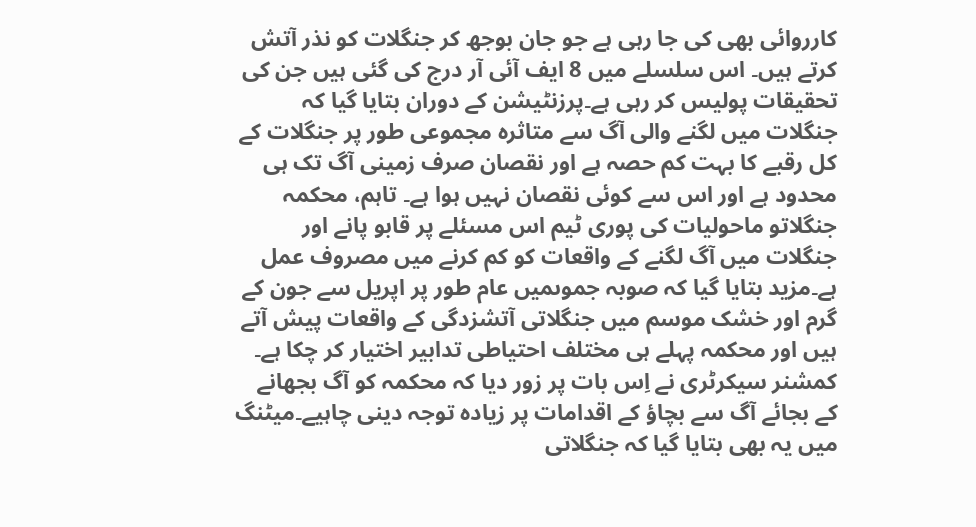کارروائی بھی کی جا رہی ہے جو جان بوجھ کر جنگلات کو نذر آتش کرتے ہیں۔ اس سلسلے میں 8 ایف آئی آر درج کی گئی ہیں جن کی تحقیقات پولیس کر رہی ہے۔پرزنٹیشن کے دوران بتایا گیا کہ جنگلات میں لگنے والی آگ سے متاثرہ مجموعی طور پر جنگلات کے کل رقبے کا بہت کم حصہ ہے اور نقصان صرف زمینی آگ تک ہی محدود ہے اور اس سے کوئی نقصان نہیں ہوا ہے۔ تاہم، محکمہ جنگلاتو ماحولیات کی پوری ٹیم اس مسئلے پر قابو پانے اور جنگلات میں آگ لگنے کے واقعات کو کم کرنے میں مصروف عمل ہے۔مزید بتایا گیا کہ صوبہ جموںمیں عام طور پر اپریل سے جون کے گرم اور خشک موسم میں جنگلاتی آتشزدگی کے واقعات پیش آتے ہیں اور محکمہ پہلے ہی مختلف احتیاطی تدابیر اختیار کر چکا ہے۔ کمشنر سیکرٹری نے اِس بات پر زور دیا کہ محکمہ کو آگ بجھانے کے بجائے آگ سے بچاؤ کے اقدامات پر زیادہ توجہ دینی چاہیے۔میٹنگ میں یہ بھی بتایا گیا کہ جنگلاتی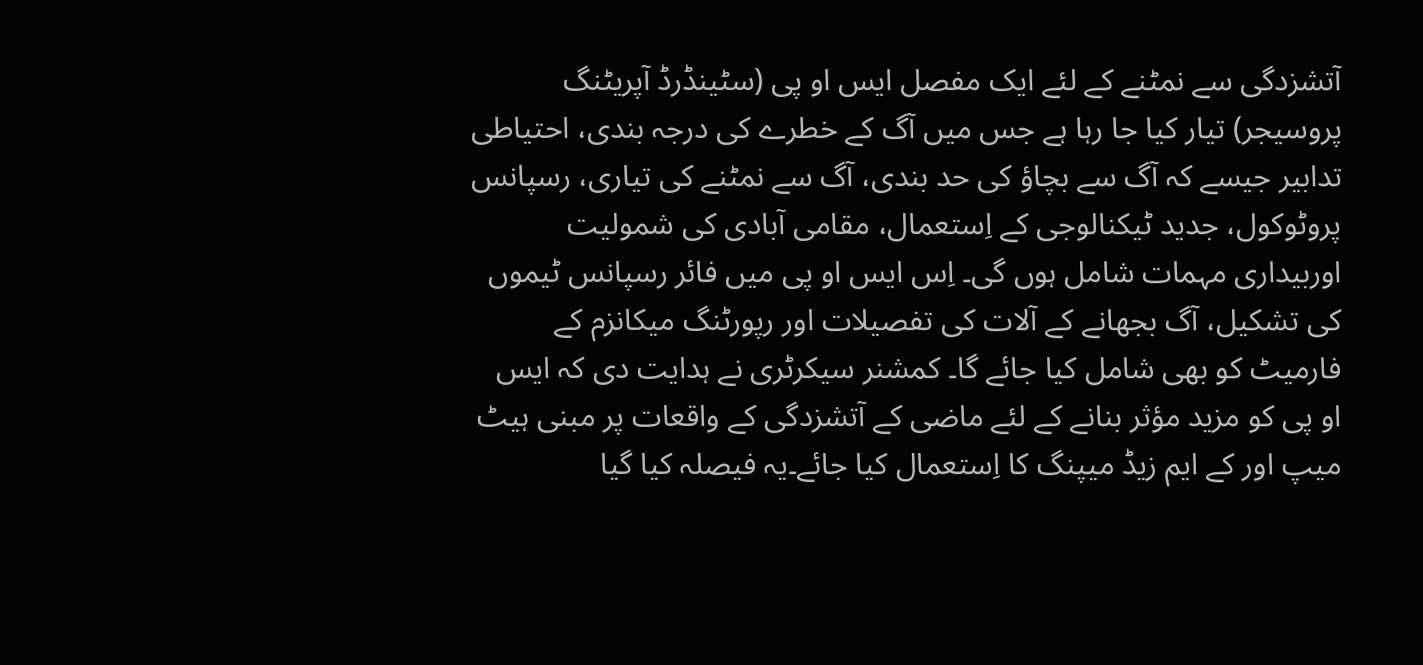آتشزدگی سے نمٹنے کے لئے ایک مفصل ایس او پی (سٹینڈرڈ آپریٹنگ پروسیجر) تیار کیا جا رہا ہے جس میں آگ کے خطرے کی درجہ بندی، احتیاطی تدابیر جیسے کہ آگ سے بچاؤ کی حد بندی، آگ سے نمٹنے کی تیاری، رسپانس پروٹوکول، جدید ٹیکنالوجی کے اِستعمال، مقامی آبادی کی شمولیت اوربیداری مہمات شامل ہوں گی۔ اِس ایس او پی میں فائر رسپانس ٹیموں کی تشکیل، آگ بجھانے کے آلات کی تفصیلات اور رپورٹنگ میکانزم کے فارمیٹ کو بھی شامل کیا جائے گا۔ کمشنر سیکرٹری نے ہدایت دی کہ ایس او پی کو مزید مؤثر بنانے کے لئے ماضی کے آتشزدگی کے واقعات پر مبنی ہیٹ میپ اور کے ایم زیڈ میپنگ کا اِستعمال کیا جائے۔یہ فیصلہ کیا گیا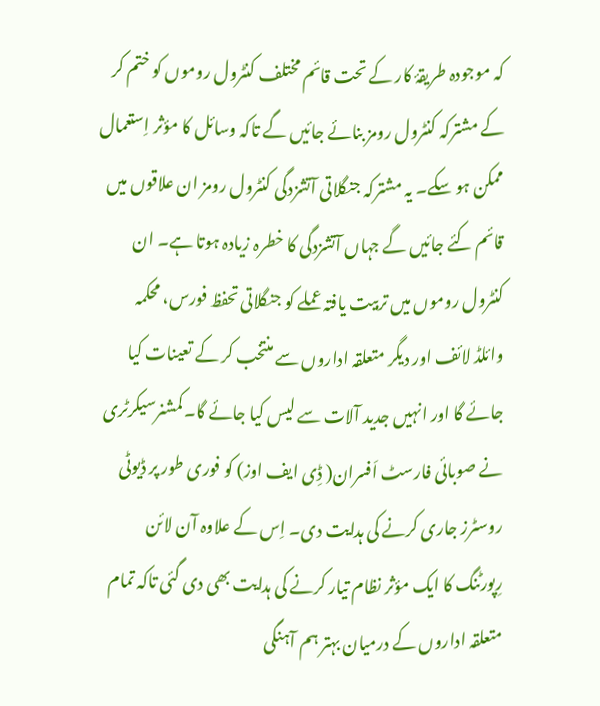کہ موجودہ طریقۂ کار کے تحت قائم مختلف کنٹرول روموں کو ختم کر کے مشترکہ کنٹرول رومز بنائے جائیں گے تاکہ وسائل کا مؤثر اِستعمال ممکن ہو سکے۔ یہ مشترکہ جنگلاتی آتشزدگی کنٹرول رومز ان علاقوں میں قائم کئے جائیں گے جہاں آتشزدگی کا خطرہ زیادہ ہوتا ہے۔ ان کنٹرول روموں میں تربیت یافتہ عملے کو جنگلاتی تحفظ فورس، محکمہ وائلڈ لائف اور دیگر متعلقہ اداروں سے منتخب کر کے تعینات کیا جائے گا اور انہیں جدید آلات سے لیس کیا جائے گا۔کمشنرسیکرٹری نے صوبائی فارسٹ اَفسران( ڈِی ایف اوز) کو فوری طور پر ڈیوٹی روسٹرز جاری کرنے کی ہدایت دی۔ اِس کے علاوہ آن لائن رِپورٹنگ کا ایک مؤثر نظام تیار کرنے کی ہدایت بھی دی گئی تاکہ تمام متعلقہ اداروں کے درمیان بہتر ہم آہنگی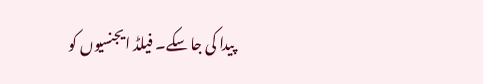پیدا کی جا سکے۔ فیلڈ ایجنسیوں کو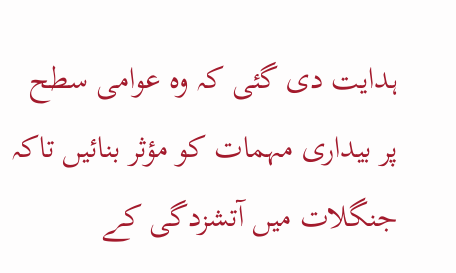ہدایت دی گئی کہ وہ عوامی سطح پر بیداری مہمات کو مؤثر بنائیں تاکہ جنگلات میں آتشزدگی کے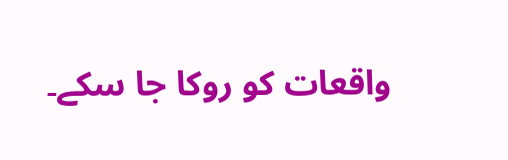واقعات کو روکا جا سکے۔